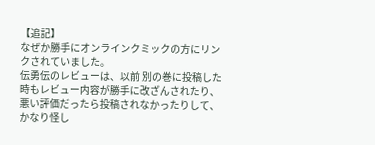【追記】
なぜか勝手にオンラインクミックの方にリンクされていました。
伝勇伝のレビューは、以前 別の巻に投稿した時もレビュー内容が勝手に改ざんされたり、悪い評価だったら投稿されなかったりして、かなり怪し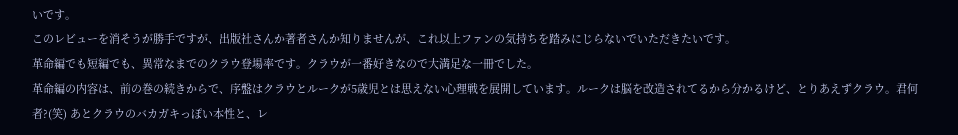いです。
このレビューを消そうが勝手ですが、出版社さんか著者さんか知りませんが、これ以上ファンの気持ちを踏みにじらないでいただきたいです。
革命編でも短編でも、異常なまでのクラウ登場率です。クラウが一番好きなので大満足な一冊でした。
革命編の内容は、前の巻の続きからで、序盤はクラウとルークが5歳児とは思えない心理戦を展開しています。ルークは脳を改造されてるから分かるけど、とりあえずクラウ。君何者?(笑) あとクラウのバカガキっぽい本性と、レ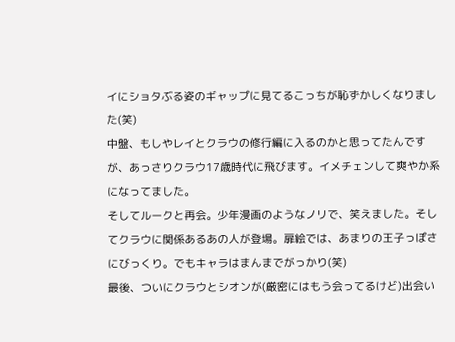イにショタぶる姿のギャップに見てるこっちが恥ずかしくなりました(笑)
中盤、もしやレイとクラウの修行編に入るのかと思ってたんですが、あっさりクラウ17歳時代に飛びます。イメチェンして爽やか系になってました。
そしてルークと再会。少年漫画のようなノリで、笑えました。そしてクラウに関係あるあの人が登場。扉絵では、あまりの王子っぽさにびっくり。でもキャラはまんまでがっかり(笑)
最後、ついにクラウとシオンが(厳密にはもう会ってるけど)出会い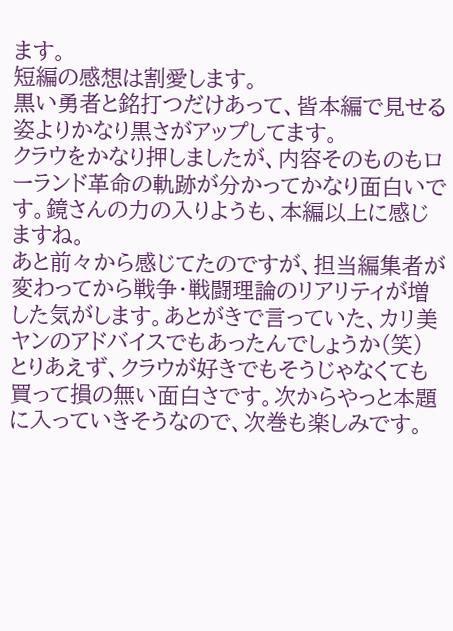ます。
短編の感想は割愛します。
黒い勇者と銘打つだけあって、皆本編で見せる姿よりかなり黒さがアップしてます。
クラウをかなり押しましたが、内容そのものもローランド革命の軌跡が分かってかなり面白いです。鏡さんの力の入りようも、本編以上に感じますね。
あと前々から感じてたのですが、担当編集者が変わってから戦争・戦闘理論のリアリティが増した気がします。あとがきで言っていた、カリ美ヤンのアドバイスでもあったんでしょうか(笑)
とりあえず、クラウが好きでもそうじゃなくても買って損の無い面白さです。次からやっと本題に入っていきそうなので、次巻も楽しみです。